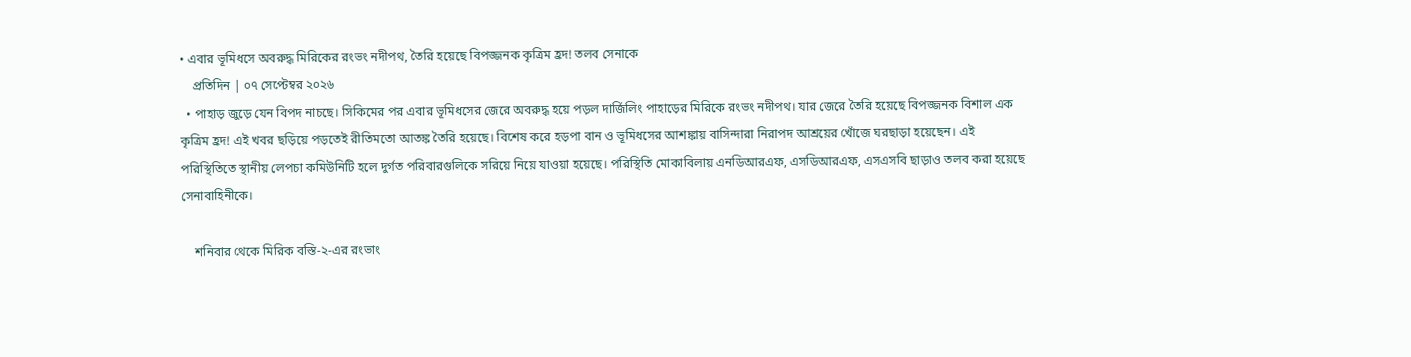• এবার ভূমিধসে অবরুদ্ধ মিরিকের রংভং নদীপথ, তৈরি হয়েছে বিপজ্জনক কৃত্রিম হ্রদ! তলব সেনাকে
    প্রতিদিন | ০৭ সেপ্টেম্বর ২০২৬
  • পাহাড় জুড়ে যেন বিপদ নাচছে। সিকিমের পর এবার ভূমিধসের জেরে অবরুদ্ধ হয়ে পড়ল দার্জিলিং পাহাড়ের মিরিকে রংভং নদীপথ। যার জেরে তৈরি হয়েছে বিপজ্জনক বিশাল এক কৃত্রিম হ্রদ! এই খবর ছড়িয়ে পড়তেই রীতিমতো আতঙ্ক তৈরি হয়েছে। বিশেষ করে হড়পা বান ও ভূমিধসের আশঙ্কায় বাসিন্দারা নিরাপদ আশ্রয়ের খোঁজে ঘরছাড়া হয়েছেন। এই পরিস্থিতিতে স্থানীয় লেপচা কমিউনিটি হলে দুর্গত পরিবারগুলিকে সরিয়ে নিয়ে যাওয়া হয়েছে। পরিস্থিতি মোকাবিলায় এনডিআরএফ, এসডিআরএফ, এসএসবি ছাড়াও তলব করা হয়েছে সেনাবাহিনীকে।

    শনিবার থেকে মিরিক বস্তি-২-এর রংভাং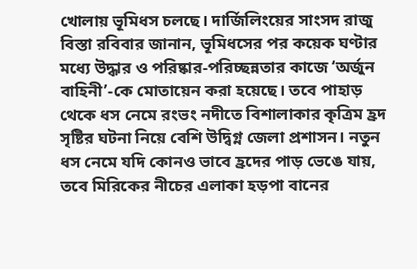খোলায় ভূমিধস চলছে। দার্জিলিংয়ের সাংসদ রাজু বিস্তা রবিবার জানান, ভূমিধসের পর কয়েক ঘণ্টার মধ্যে উদ্ধার ও পরিষ্কার-পরিচ্ছন্নতার কাজে ‘অর্জুন বাহিনী’-কে মোতায়েন করা হয়েছে। তবে পাহাড় থেকে ধস নেমে রংভং নদীতে বিশালাকার কৃত্রিম হ্রদ সৃষ্টির ঘটনা নিয়ে বেশি উদ্বিগ্ন জেলা প্রশাসন। নতুন ধস নেমে যদি কোনও ভাবে হ্রদের পাড় ভেঙে যায়, তবে মিরিকের নীচের এলাকা হড়পা বানের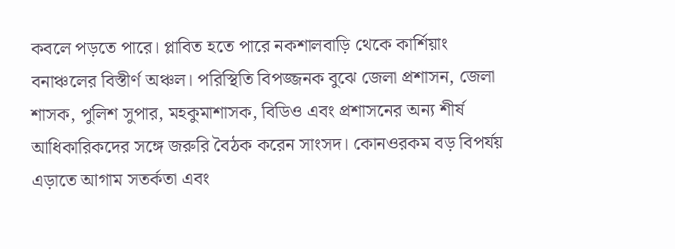কবলে পড়তে পারে। প্লাবিত হতে পারে নকশালবাড়ি থেকে কার্শিয়াং বনাঞ্চলের বিস্তীর্ণ অঞ্চল। পরিস্থিতি বিপজ্জনক বুঝে জেলা প্রশাসন, জেলা শাসক, পুলিশ সুপার, মহকুমাশাসক, বিডিও এবং প্রশাসনের অন্য শীর্ষ আধিকারিকদের সঙ্গে জরুরি বৈঠক করেন সাংসদ। কোনওরকম বড় বিপর্যয় এড়াতে আগাম সতর্কতা এবং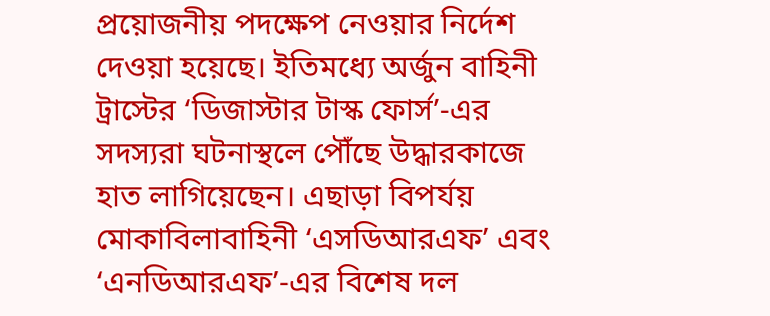প্রয়োজনীয় পদক্ষেপ নেওয়ার নির্দেশ দেওয়া হয়েছে। ইতিমধ্যে অর্জুন বাহিনী ট্রাস্টের ‘ডিজাস্টার টাস্ক ফোর্স’-এর সদস্যরা ঘটনাস্থলে পৌঁছে উদ্ধারকাজে হাত লাগিয়েছেন। এছাড়া বিপর্যয় মোকাবিলাবাহিনী ‘এসডিআরএফ’ এবং ‘এনডিআরএফ’-এর বিশেষ দল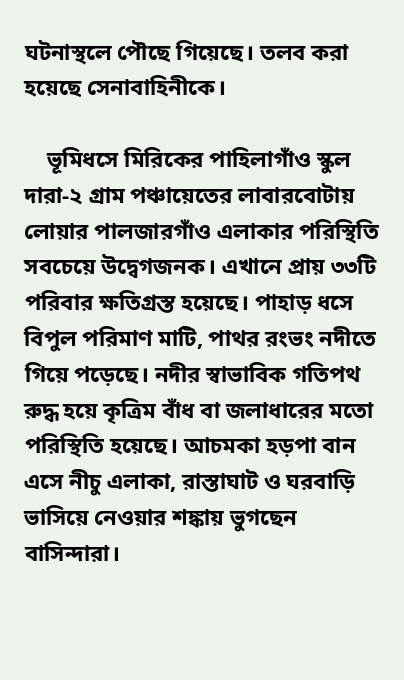ঘটনাস্থলে পৌছে গিয়েছে। তলব করা হয়েছে সেনাবাহিনীকে।

    ভূমিধসে মিরিকের পাহিলাগাঁও স্কুল দারা-২ গ্রাম পঞ্চায়েতের লাবারবোটায় লোয়ার পালজারগাঁও এলাকার পরিস্থিতি সবচেয়ে উদ্বেগজনক। এখানে প্রায় ৩৩টি পরিবার ক্ষতিগ্রস্ত হয়েছে। পাহাড় ধসে বিপুল পরিমাণ মাটি, পাথর রংভং নদীতে গিয়ে পড়েছে। নদীর স্বাভাবিক গতিপথ রুদ্ধ হয়ে কৃত্রিম বাঁধ বা জলাধারের মতো পরিস্থিতি হয়েছে। আচমকা হড়পা বান এসে নীচু এলাকা, রাস্তাঘাট ও ঘরবাড়ি ভাসিয়ে নেওয়ার শঙ্কায় ভুগছেন বাসিন্দারা।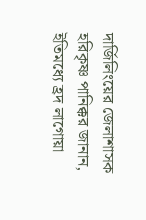দার্জিলিংয়ের জেলাশাসক হরিকৃষ্ণ পানিক্কর জানান, ইতিমধ্যে হ্রদ লাগোয়া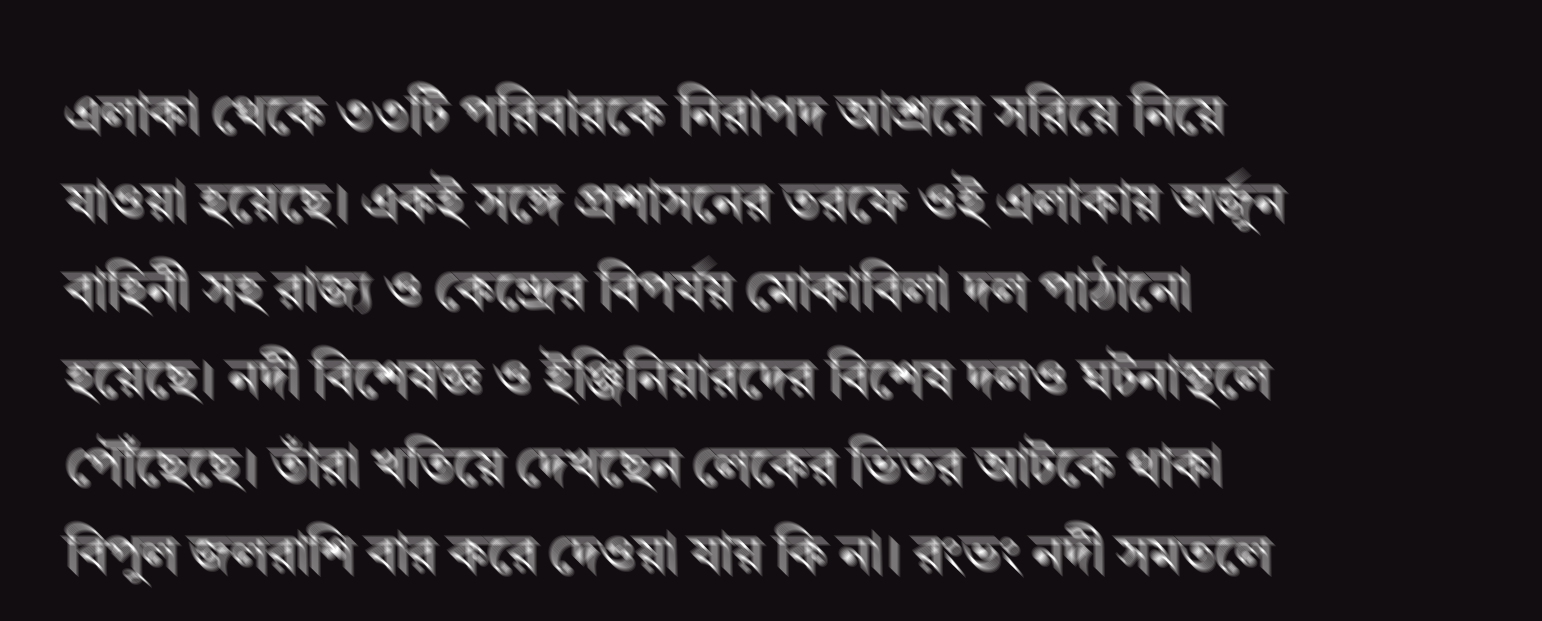এলাকা থেকে ৩৩টি পরিবারকে নিরাপদ আশ্রয়ে সরিয়ে নিয়ে যাওয়া হয়েছে। একই সঙ্গে প্রশাসনের তরফে ওই এলাকায় অর্জুন বাহিনী সহ রাজ্য ও কেন্দ্রের বিপর্যয় মোকাবিলা দল পাঠানো হয়েছে। নদী বিশেষজ্ঞ ও ইঞ্জিনিয়ারদের বিশেষ দলও ঘটনাস্থলে পৌঁছেছে। তাঁরা খতিয়ে দেখছেন লেকের ভিতর আটকে থাকা বিপুল জলরাশি বার করে দেওয়া যায় কি না। রংভং নদী সমতলে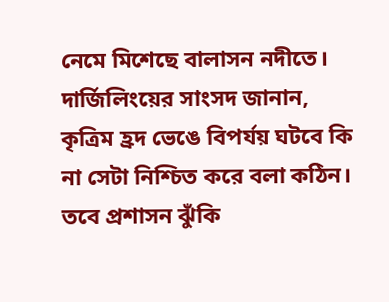নেমে মিশেছে বালাসন নদীতে। দার্জিলিংয়ের সাংসদ জানান, কৃত্রিম হ্রদ ভেঙে বিপর্যয় ঘটবে কি না সেটা নিশ্চিত করে বলা কঠিন। তবে প্রশাসন ঝুঁকি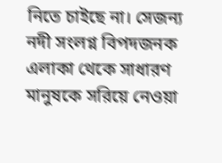নিতে চাইছে না। সেজন্য নদী সংলগ্ন বিপদজনক এলাকা থেকে সাধারণ মানুষকে সরিয়ে নেওয়া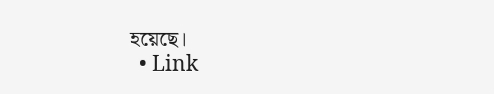হয়েছে।
  • Link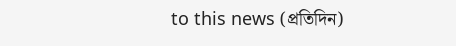to this news (প্রতিদিন)